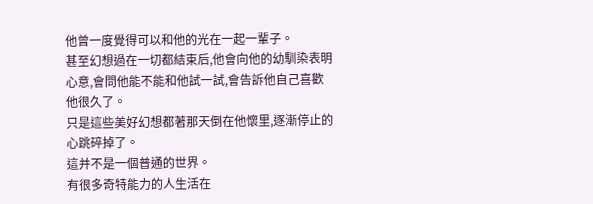他曾一度覺得可以和他的光在一起一輩子。
甚至幻想過在一切都結束后,他會向他的幼馴染表明心意,會問他能不能和他試一試,會告訴他自己喜歡他很久了。
只是這些美好幻想都著那天倒在他懷里,逐漸停止的心跳碎掉了。
這并不是一個普通的世界。
有很多奇特能力的人生活在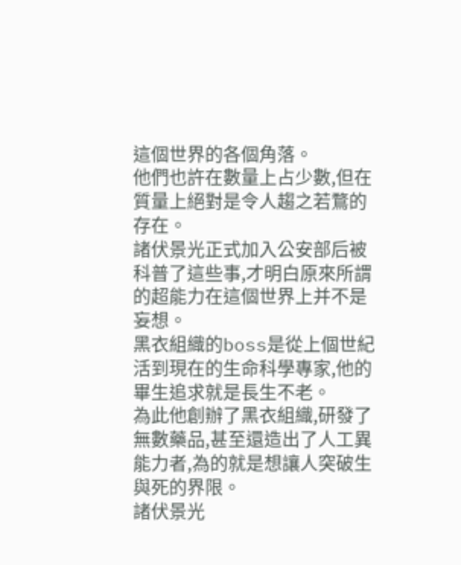這個世界的各個角落。
他們也許在數量上占少數,但在質量上絕對是令人趨之若鶩的存在。
諸伏景光正式加入公安部后被科普了這些事,才明白原來所謂的超能力在這個世界上并不是妄想。
黑衣組織的boss是從上個世紀活到現在的生命科學專家,他的畢生追求就是長生不老。
為此他創辦了黑衣組織,研發了無數藥品,甚至還造出了人工異能力者,為的就是想讓人突破生與死的界限。
諸伏景光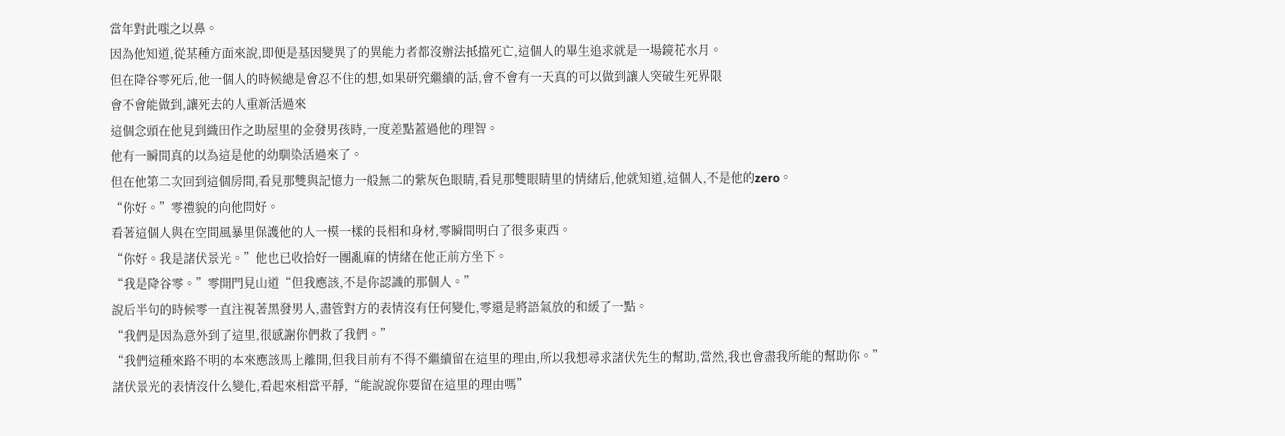當年對此嗤之以鼻。
因為他知道,從某種方面來說,即便是基因變異了的異能力者都沒辦法抵擋死亡,這個人的畢生追求就是一場鏡花水月。
但在降谷零死后,他一個人的時候總是會忍不住的想,如果研究繼續的話,會不會有一天真的可以做到讓人突破生死界限
會不會能做到,讓死去的人重新活過來
這個念頭在他見到織田作之助屋里的金發男孩時,一度差點蓋過他的理智。
他有一瞬間真的以為這是他的幼馴染活過來了。
但在他第二次回到這個房間,看見那雙與記憶力一般無二的紫灰色眼睛,看見那雙眼睛里的情緒后,他就知道,這個人,不是他的zero。
“你好。”零禮貌的向他問好。
看著這個人與在空間風暴里保護他的人一模一樣的長相和身材,零瞬間明白了很多東西。
“你好。我是諸伏景光。”他也已收拾好一團亂麻的情緒在他正前方坐下。
“我是降谷零。”零開門見山道“但我應該,不是你認識的那個人。”
說后半句的時候零一直注視著黑發男人,盡管對方的表情沒有任何變化,零還是將語氣放的和緩了一點。
“我們是因為意外到了這里,很感謝你們救了我們。”
“我們這種來路不明的本來應該馬上離開,但我目前有不得不繼續留在這里的理由,所以我想尋求諸伏先生的幫助,當然,我也會盡我所能的幫助你。”
諸伏景光的表情沒什么變化,看起來相當平靜,“能說說你要留在這里的理由嗎”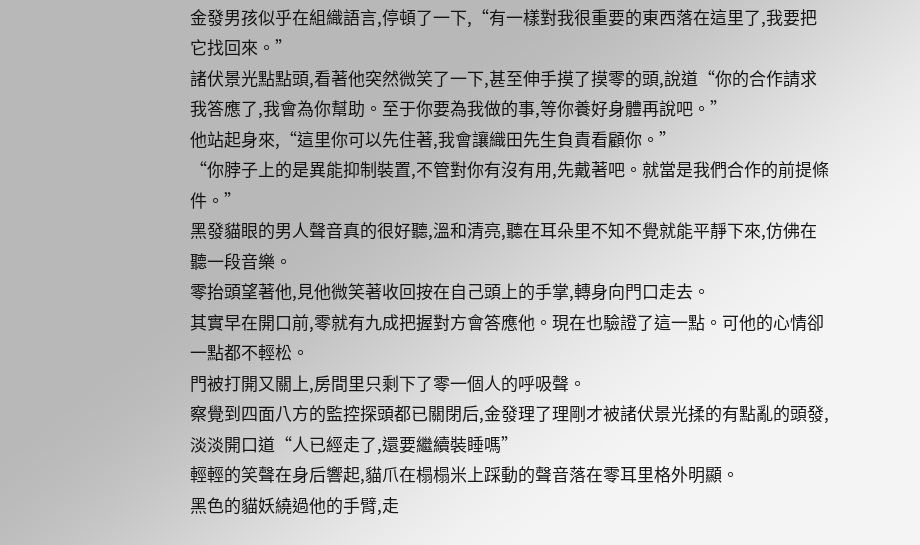金發男孩似乎在組織語言,停頓了一下,“有一樣對我很重要的東西落在這里了,我要把它找回來。”
諸伏景光點點頭,看著他突然微笑了一下,甚至伸手摸了摸零的頭,說道“你的合作請求我答應了,我會為你幫助。至于你要為我做的事,等你養好身體再說吧。”
他站起身來,“這里你可以先住著,我會讓織田先生負責看顧你。”
“你脖子上的是異能抑制裝置,不管對你有沒有用,先戴著吧。就當是我們合作的前提條件。”
黑發貓眼的男人聲音真的很好聽,溫和清亮,聽在耳朵里不知不覺就能平靜下來,仿佛在聽一段音樂。
零抬頭望著他,見他微笑著收回按在自己頭上的手掌,轉身向門口走去。
其實早在開口前,零就有九成把握對方會答應他。現在也驗證了這一點。可他的心情卻一點都不輕松。
門被打開又關上,房間里只剩下了零一個人的呼吸聲。
察覺到四面八方的監控探頭都已關閉后,金發理了理剛才被諸伏景光揉的有點亂的頭發,淡淡開口道“人已經走了,還要繼續裝睡嗎”
輕輕的笑聲在身后響起,貓爪在榻榻米上踩動的聲音落在零耳里格外明顯。
黑色的貓妖繞過他的手臂,走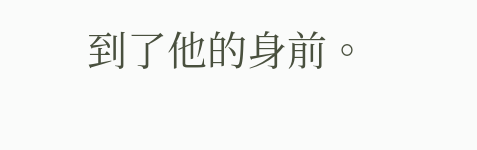到了他的身前。